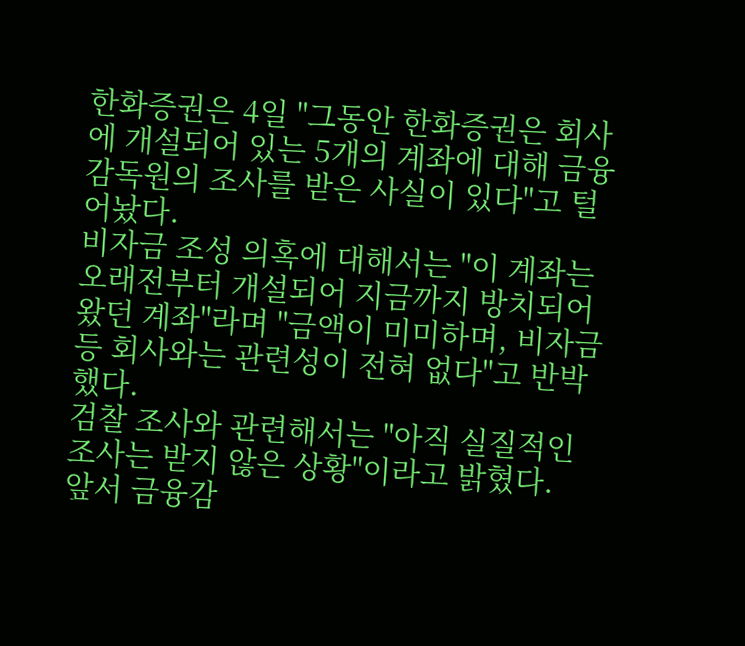한화증권은 4일 "그동안 한화증권은 회사에 개설되어 있는 5개의 계좌에 대해 금융감독원의 조사를 받은 사실이 있다"고 털어놨다.
비자금 조성 의혹에 대해서는 "이 계좌는 오래전부터 개설되어 지금까지 방치되어 왔던 계좌"라며 "금액이 미미하며, 비자금 등 회사와는 관련성이 전혀 없다"고 반박했다.
검찰 조사와 관련해서는 "아직 실질적인 조사는 받지 않은 상황"이라고 밝혔다.
앞서 금융감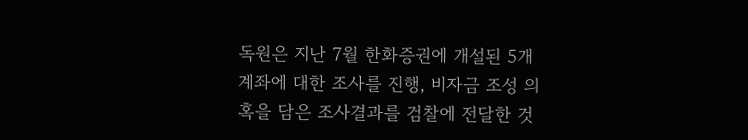독원은 지난 7월 한화증권에 개설된 5개 계좌에 대한 조사를 진행, 비자금 조성 의혹을 담은 조사결과를 검찰에 전달한 것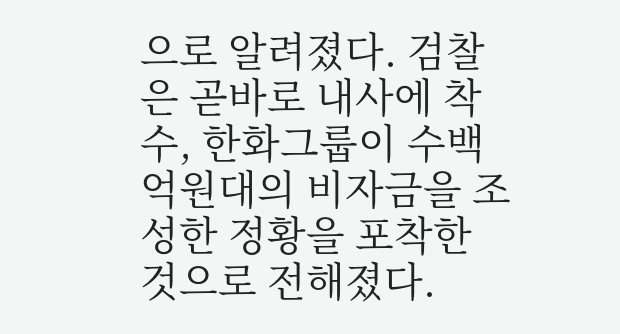으로 알려졌다. 검찰은 곧바로 내사에 착수, 한화그룹이 수백억원대의 비자금을 조성한 정황을 포착한 것으로 전해졌다.